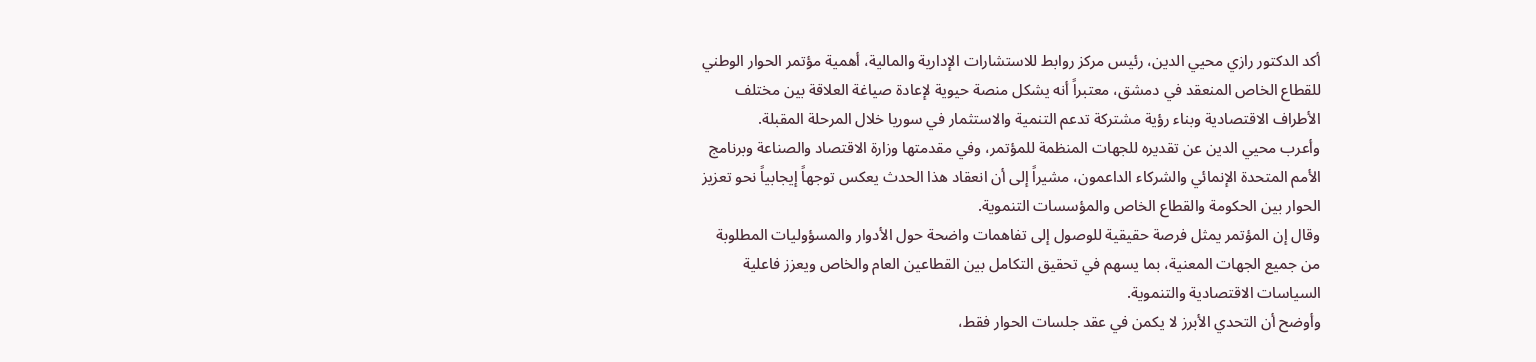أكد الدكتور رازي محيي الدين، رئيس مركز روابط للاستشارات الإدارية والمالية، أهمية مؤتمر الحوار الوطني للقطاع الخاص المنعقد في دمشق، معتبراً أنه يشكل منصة حيوية لإعادة صياغة العلاقة بين مختلف الأطراف الاقتصادية وبناء رؤية مشتركة تدعم التنمية والاستثمار في سوريا خلال المرحلة المقبلة.
وأعرب محيي الدين عن تقديره للجهات المنظمة للمؤتمر، وفي مقدمتها وزارة الاقتصاد والصناعة وبرنامج الأمم المتحدة الإنمائي والشركاء الداعمون، مشيراً إلى أن انعقاد هذا الحدث يعكس توجهاً إيجابياً نحو تعزيز الحوار بين الحكومة والقطاع الخاص والمؤسسات التنموية.
وقال إن المؤتمر يمثل فرصة حقيقية للوصول إلى تفاهمات واضحة حول الأدوار والمسؤوليات المطلوبة من جميع الجهات المعنية، بما يسهم في تحقيق التكامل بين القطاعين العام والخاص ويعزز فاعلية السياسات الاقتصادية والتنموية.
وأوضح أن التحدي الأبرز لا يكمن في عقد جلسات الحوار فقط،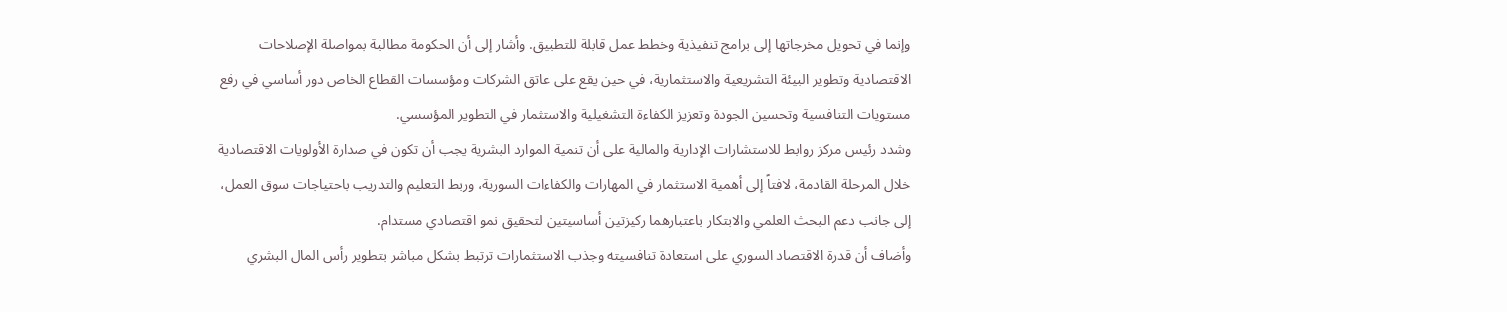وإنما في تحويل مخرجاتها إلى برامج تنفيذية وخطط عمل قابلة للتطبيق. وأشار إلى أن الحكومة مطالبة بمواصلة الإصلاحات الاقتصادية وتطوير البيئة التشريعية والاستثمارية، في حين يقع على عاتق الشركات ومؤسسات القطاع الخاص دور أساسي في رفع مستويات التنافسية وتحسين الجودة وتعزيز الكفاءة التشغيلية والاستثمار في التطوير المؤسسي.
وشدد رئيس مركز روابط للاستشارات الإدارية والمالية على أن تنمية الموارد البشرية يجب أن تكون في صدارة الأولويات الاقتصادية خلال المرحلة القادمة، لافتاً إلى أهمية الاستثمار في المهارات والكفاءات السورية، وربط التعليم والتدريب باحتياجات سوق العمل، إلى جانب دعم البحث العلمي والابتكار باعتبارهما ركيزتين أساسيتين لتحقيق نمو اقتصادي مستدام.
وأضاف أن قدرة الاقتصاد السوري على استعادة تنافسيته وجذب الاستثمارات ترتبط بشكل مباشر بتطوير رأس المال البشري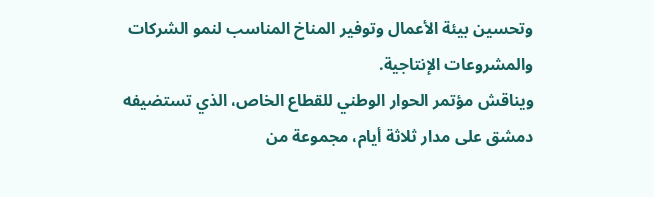وتحسين بيئة الأعمال وتوفير المناخ المناسب لنمو الشركات والمشروعات الإنتاجية.
ويناقش مؤتمر الحوار الوطني للقطاع الخاص، الذي تستضيفه دمشق على مدار ثلاثة أيام، مجموعة من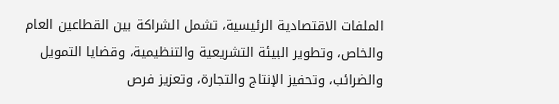الملفات الاقتصادية الرئيسية، تشمل الشراكة بين القطاعين العام والخاص، وتطوير البيئة التشريعية والتنظيمية، وقضايا التمويل والضرائب، وتحفيز الإنتاج والتجارة، وتعزيز فرص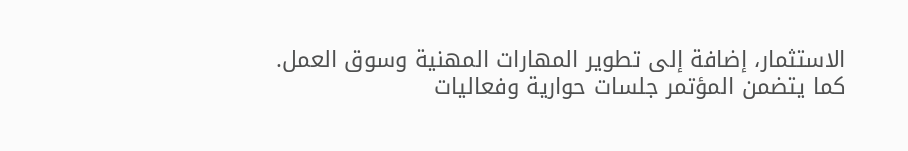الاستثمار، إضافة إلى تطوير المهارات المهنية وسوق العمل.
كما يتضمن المؤتمر جلسات حوارية وفعاليات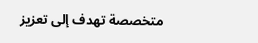متخصصة تهدف إلى تعزيز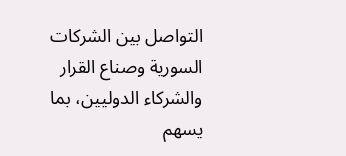التواصل بين الشركات السورية وصناع القرار والشركاء الدوليين، بما يسهم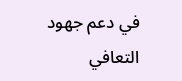في دعم جهود التعافي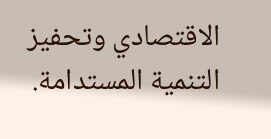الاقتصادي وتحفيز التنمية المستدامة.